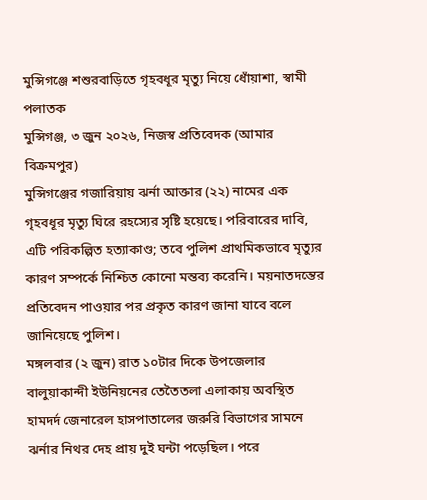মুন্সিগঞ্জে শশুরবাড়িতে গৃহবধূর মৃত্যু নিয়ে ধোঁয়াশা, স্বামী পলাতক
মুন্সিগঞ্জ, ৩ জুন ২০২৬, নিজস্ব প্রতিবেদক (আমার বিক্রমপুর)
মুন্সিগঞ্জের গজারিয়ায় ঝর্না আক্তার (২২) নামের এক গৃহবধূর মৃত্যু ঘিরে রহস্যের সৃষ্টি হয়েছে। পরিবারের দাবি, এটি পরিকল্পিত হত্যাকাণ্ড; তবে পুলিশ প্রাথমিকভাবে মৃত্যুর কারণ সম্পর্কে নিশ্চিত কোনো মন্তব্য করেনি। ময়নাতদন্তের প্রতিবেদন পাওয়ার পর প্রকৃত কারণ জানা যাবে বলে জানিয়েছে পুলিশ।
মঙ্গলবার (২ জুন) রাত ১০টার দিকে উপজেলার বালুয়াকান্দী ইউনিয়নের তেতৈতলা এলাকায় অবস্থিত হামদর্দ জেনারেল হাসপাতালের জরুরি বিভাগের সামনে ঝর্নার নিথর দেহ প্রায় দুই ঘন্টা পড়েছিল। পরে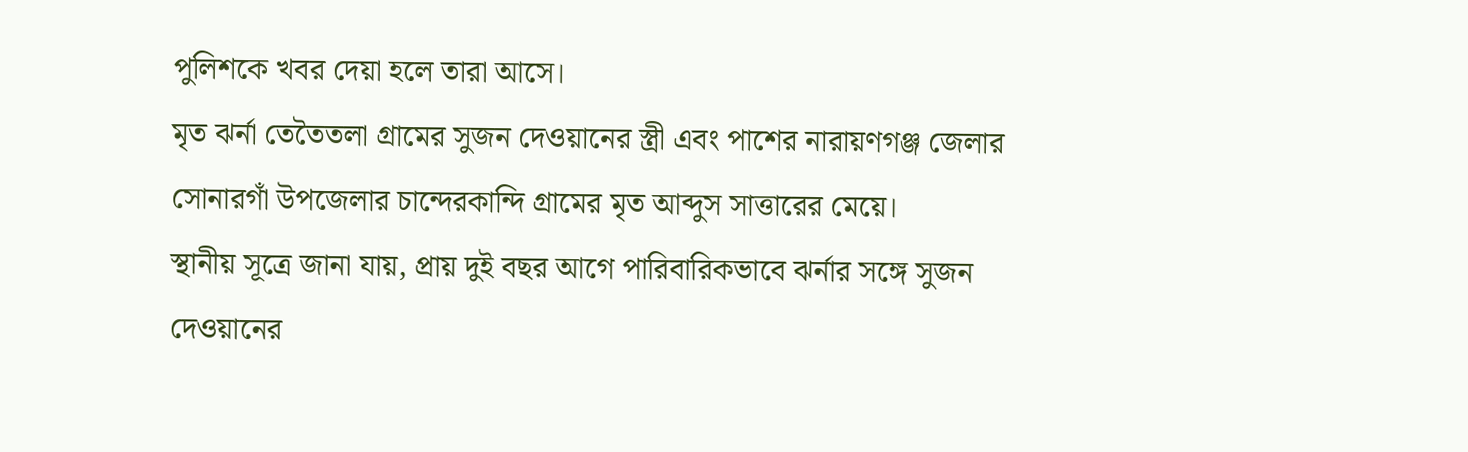পুলিশকে খবর দেয়া হলে তারা আসে।
মৃত ঝর্না তেতৈতলা গ্রামের সুজন দেওয়ানের স্ত্রী এবং পাশের নারায়ণগঞ্জ জেলার সোনারগাঁ উপজেলার চান্দেরকান্দি গ্রামের মৃত আব্দুস সাত্তারের মেয়ে।
স্থানীয় সূত্রে জানা যায়, প্রায় দুই বছর আগে পারিবারিকভাবে ঝর্নার সঙ্গে সুজন দেওয়ানের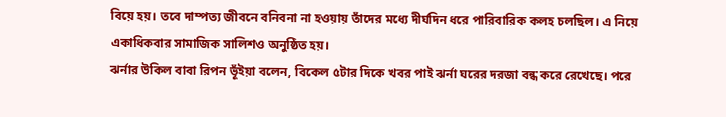বিয়ে হয়। তবে দাম্পত্য জীবনে বনিবনা না হওয়ায় তাঁদের মধ্যে দীর্ঘদিন ধরে পারিবারিক কলহ চলছিল। এ নিয়ে একাধিকবার সামাজিক সালিশও অনুষ্ঠিত হয়।
ঝর্নার উকিল বাবা রিপন ভূঁইয়া বলেন, বিকেল ৫টার দিকে খবর পাই ঝর্না ঘরের দরজা বন্ধ করে রেখেছে। পরে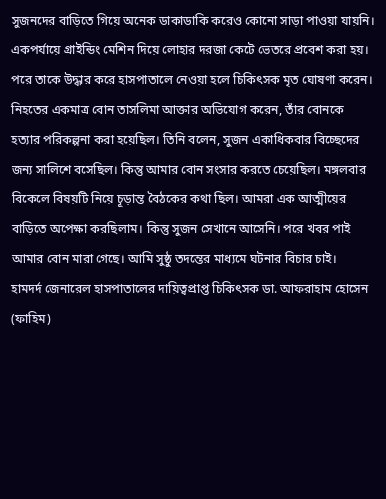সুজনদের বাড়িতে গিয়ে অনেক ডাকাডাকি করেও কোনো সাড়া পাওয়া যায়নি। একপর্যায়ে গ্রাইন্ডিং মেশিন দিয়ে লোহার দরজা কেটে ভেতরে প্রবেশ করা হয়। পরে তাকে উদ্ধার করে হাসপাতালে নেওয়া হলে চিকিৎসক মৃত ঘোষণা করেন।
নিহতের একমাত্র বোন তাসলিমা আক্তার অভিযোগ করেন, তাঁর বোনকে হত্যার পরিকল্পনা করা হয়েছিল। তিনি বলেন, সুজন একাধিকবার বিচ্ছেদের জন্য সালিশে বসেছিল। কিন্তু আমার বোন সংসার করতে চেয়েছিল। মঙ্গলবার বিকেলে বিষয়টি নিয়ে চূড়ান্ত বৈঠকের কথা ছিল। আমরা এক আত্মীয়ের বাড়িতে অপেক্ষা করছিলাম। কিন্তু সুজন সেখানে আসেনি। পরে খবর পাই আমার বোন মারা গেছে। আমি সুষ্ঠু তদন্তের মাধ্যমে ঘটনার বিচার চাই।
হামদর্দ জেনারেল হাসপাতালের দায়িত্বপ্রাপ্ত চিকিৎসক ডা. আফরাহাম হোসেন (ফাহিম)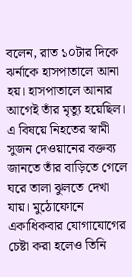বলেন, রাত ১০টার দিকে ঝর্নাকে হাসপাতালে আনা হয়। হাসপাতালে আনার আগেই তাঁর মৃত্যু হয়েছিল।
এ বিষয়ে নিহতের স্বামী সুজন দেওয়ানের বক্তব্য জানতে তাঁর বাড়িতে গেলে ঘরে তালা ঝুলতে দেখা যায়। মুঠোফোনে একাধিকবার যোগাযোগের চেষ্টা করা হলেও তিনি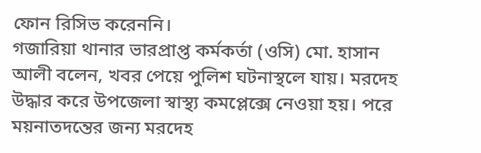ফোন রিসিভ করেননি।
গজারিয়া থানার ভারপ্রাপ্ত কর্মকর্তা (ওসি) মো. হাসান আলী বলেন, খবর পেয়ে পুলিশ ঘটনাস্থলে যায়। মরদেহ উদ্ধার করে উপজেলা স্বাস্থ্য কমপ্লেক্সে নেওয়া হয়। পরে ময়নাতদন্তের জন্য মরদেহ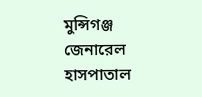মুন্সিগঞ্জ জেনারেল হাসপাতাল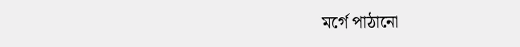মর্গে পাঠানো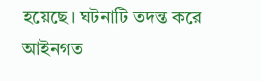হয়েছে। ঘটনাটি তদন্ত করে আইনগত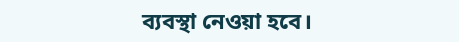ব্যবস্থা নেওয়া হবে।